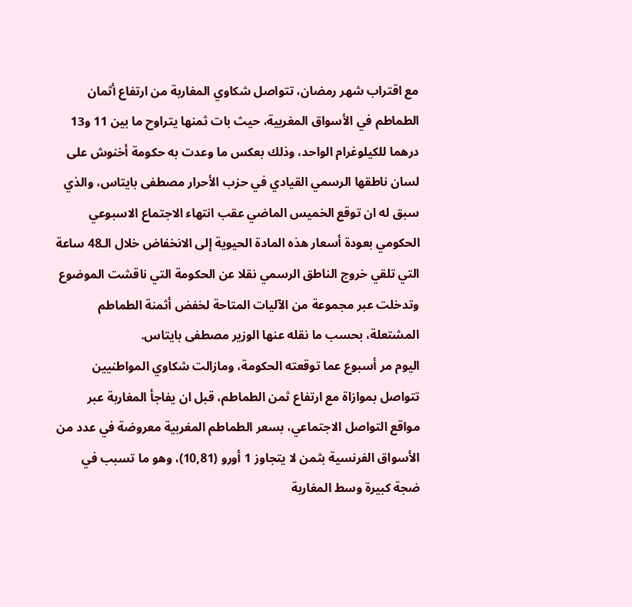مع اقتراب شهر رمضان، تتواصل شكاوي المغاربة من ارتفاع أثمان الطماطم في الأسواق المغربية، حيث بات ثمنها يتراوح ما بين 11 و13 درهما للكيلوغرام الواحد، وذلك بعكس ما وعدت به حكومة أخنوش على لسان ناطقها الرسمي القيادي في حزب الأحرار مصطفى بايتاس، والذي سبق له ان توقع الخميس الماضي عقب انتهاء الاجتماع الاسبوعي الحكومي بعودة أسعار هذه المادة الحيوية إلى الانخفاض خلال الـ48 ساعة التي تلقي خروج الناطق الرسمي نقلا عن الحكومة التي ناقشت الموضوع وتدخلت عبر مجموعة من الآليات المتاحة لخفض أثمنة الطماطم المشتعلة، بحسب ما نقله عنها الوزير مصطفى بايتاس.
اليوم مر أسبوع عما توقعته الحكومة، ومازالت شكاوي المواطنيين تتواصل بموازاة مع ارتفاع ثمن الطماطم، قبل ان يفاجأ المغاربة عبر مواقع التواصل الاجتماعي، بسعر الطماطم المغربية معروضة في عدد من الأسواق الفرنسية بثمن لا يتجاوز 1 أورو (10,81)، وهو ما تسبب في ضجة كبيرة وسط المغاربة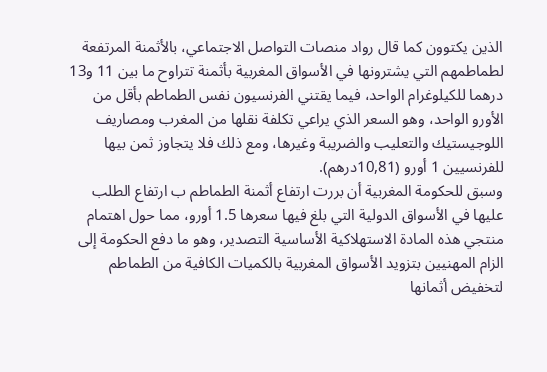الذين يكتوون كما قال رواد منصات التواصل الاجتماعي، بالأثمنة المرتفعة لطماطمهم التي يشترونها في الأسواق المغربية بأثمنة تتراوح ما بين 11 و13 درهما للكيلوغرام الواحد، فيما يقتني الفرنسيون نفس الطماطم بأقل من الأورو الواحد، وهو السعر الذي يراعي تكلفة نقلها من المغرب ومصاريف اللوجيستيك والتعليب والضريبة وغيرها، ومع ذلك فلا يتجاوز ثمن بيها للفرنسيين 1 أورو (10,81درهم).
وسبق للحكومة المغربية أن بررت ارتفاع أثمنة الطماطم ب ارتفاع الطلب عليها في الأسواق الدولية التي بلغ فيها سعرها 1.5 أورو، مما حول اهتمام منتجي هذه المادة الاستهلاكية الأساسية التصدير، وهو ما دفع الحكومة إلى الزام المهنيين بتزويد الأسواق المغربية بالكميات الكافية من الطماطم لتخفيض أثمانها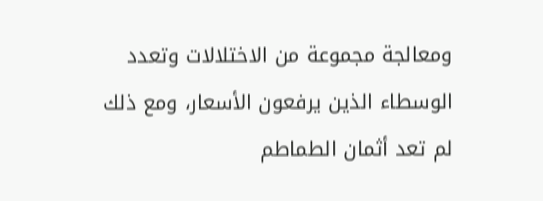ومعالجة مجموعة من الاختلالات وتعدد الوسطاء الذين يرفعون الأسعار، ومع ذلك لم تعد أثمان الطماطم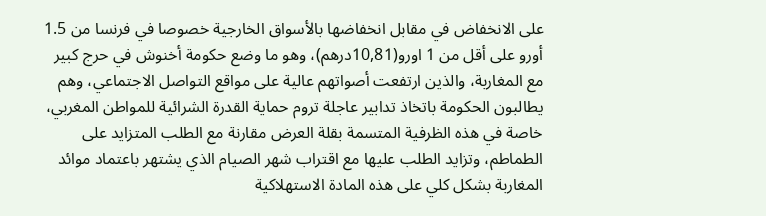على الانخفاض في مقابل انخفاضها بالأسواق الخارجية خصوصا في فرنسا من 1.5 أورو على أقل من 1 اورو(10,81درهم)، وهو ما وضع حكومة أخنوش في حرج كبير مع المغاربة، والذين ارتفعت أصواتهم عالية على مواقع التواصل الاجتماعي، وهم يطالبون الحكومة باتخاذ تدابير عاجلة تروم حماية القدرة الشرائية للمواطن المغربي، خاصة في هذه الظرفية المتسمة بقلة العرض مقارنة مع الطلب المتزايد على الطماطم، وتزايد الطلب عليها مع اقتراب شهر الصيام الذي يشتهر باعتماد موائد المغاربة بشكل كلي على هذه المادة الاستهلاكية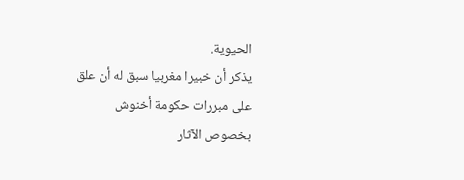الحيوية.
يذكر أن خبيرا مغربيا سبق له أن علق على مبررات حكومة أخنوش بخصوص الآثار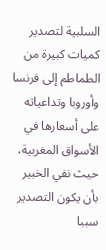السلبية لتصدير كميات كبيرة من الطماطم إلى فرنسا وأوروبا وتداعياته على أسعارها في الأسواق المغربية، حيث نفي الخبير بأن يكون التصدير سببا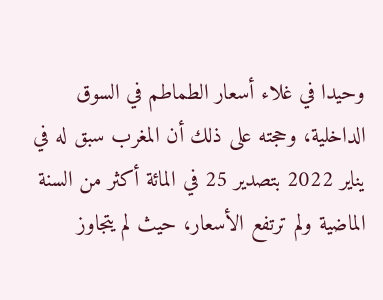وحيدا في غلاء أسعار الطماطم في السوق الداخلية، وحجته على ذلك أن المغرب سبق له في يناير 2022 بتصدير 25 في المائة أكثر من السنة الماضية ولم ترتفع الأسعار، حيث لم يتجاوز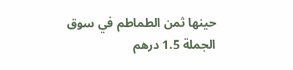حينها ثمن الطماطم في سوق الجملة 1.5 درهم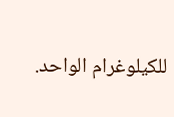للكيلوغرام الواحد.